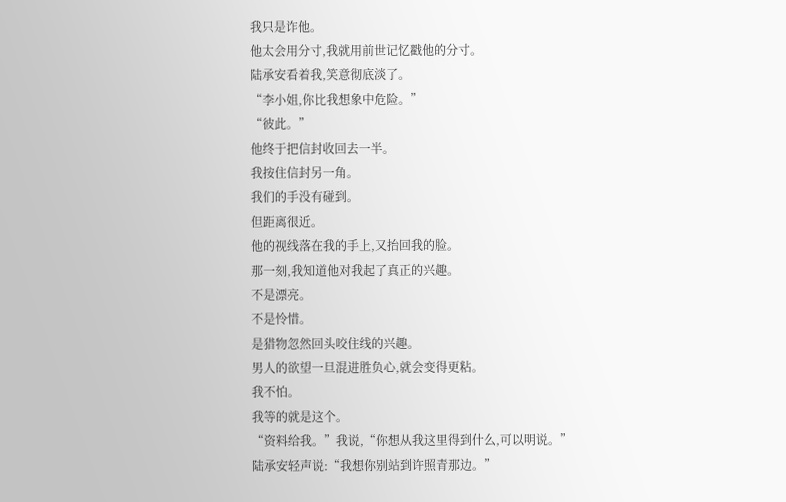我只是诈他。
他太会用分寸,我就用前世记忆戳他的分寸。
陆承安看着我,笑意彻底淡了。
“李小姐,你比我想象中危险。”
“彼此。”
他终于把信封收回去一半。
我按住信封另一角。
我们的手没有碰到。
但距离很近。
他的视线落在我的手上,又抬回我的脸。
那一刻,我知道他对我起了真正的兴趣。
不是漂亮。
不是怜惜。
是猎物忽然回头咬住线的兴趣。
男人的欲望一旦混进胜负心,就会变得更粘。
我不怕。
我等的就是这个。
“资料给我。”我说,“你想从我这里得到什么,可以明说。”
陆承安轻声说:“我想你别站到许照青那边。”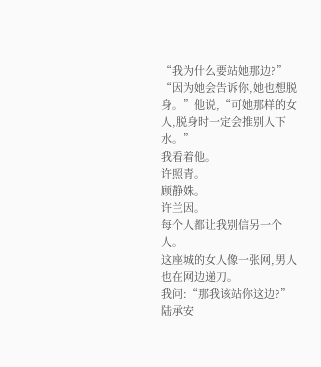“我为什么要站她那边?”
“因为她会告诉你,她也想脱身。”他说,“可她那样的女人,脱身时一定会推别人下水。”
我看着他。
许照青。
顾静姝。
许兰因。
每个人都让我别信另一个人。
这座城的女人像一张网,男人也在网边递刀。
我问:“那我该站你这边?”
陆承安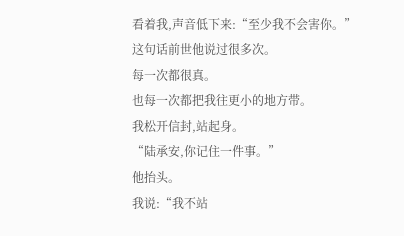看着我,声音低下来:“至少我不会害你。”
这句话前世他说过很多次。
每一次都很真。
也每一次都把我往更小的地方带。
我松开信封,站起身。
“陆承安,你记住一件事。”
他抬头。
我说:“我不站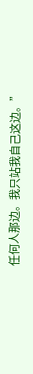任何人那边。我只站我自己这边。”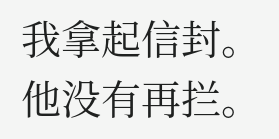我拿起信封。
他没有再拦。